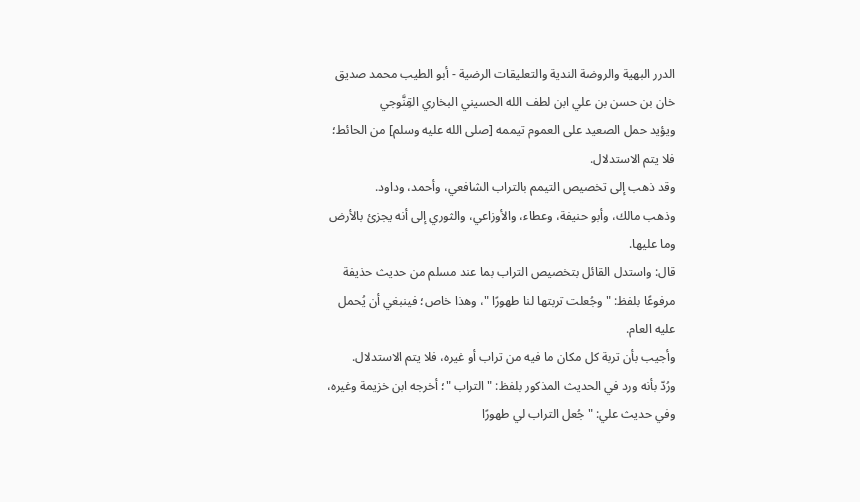الدرر البهية والروضة الندية والتعليقات الرضية - أبو الطيب محمد صديق خان بن حسن بن علي ابن لطف الله الحسيني البخاري القِنَّوجي
ويؤيد حمل الصعيد على العموم تيممه [صلى الله عليه وسلم] من الحائط؛ فلا يتم الاستدلال.
وقد ذهب إلى تخصيص التيمم بالتراب الشافعي، وأحمد، وداود.
وذهب مالك، وأبو حنيفة، وعطاء، والأوزاعي، والثوري إلى أنه يجزئ بالأرض وما عليها.
قال: واستدل القائل بتخصيص التراب بما عند مسلم من حديث حذيفة مرفوعًا بلفظ: " وجُعلت تربتها لنا طهورًا "، وهذا خاص؛ فينبغي أن يُحمل عليه العام.
وأجيب بأن تربة كل مكان ما فيه من تراب أو غيره، فلا يتم الاستدلال.
ورُدّ بأنه ورد في الحديث المذكور بلفظ: " التراب "؛ أخرجه ابن خزيمة وغيره، وفي حديث علي: " جُعل التراب لي طهورًا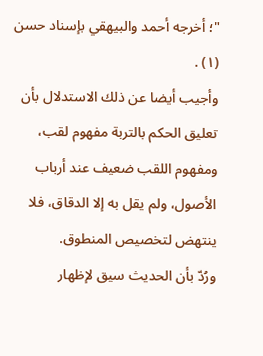"؛ أخرجه أحمد والبيهقي بإسناد حسن (١) .
وأجيب أيضا عن ذلك الاستدلال بأن تعليق الحكم بالتربة مفهوم لقب، ومفهوم اللقب ضعيف عند أرباب الأصول، ولم يقل به إلا الدقاق، فلا ينتهض لتخصيص المنطوق.
ورُدّ بأن الحديث سيق لإظهار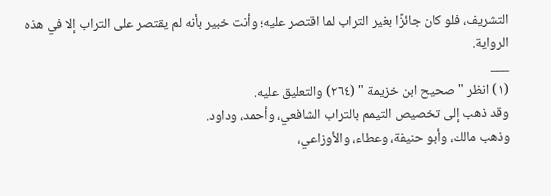التشريف، فلو كان جائزًا بغير التراب لما اقتصر عليه؛ وأنت خبير بأنه لم يقتصر على التراب إلا في هذه الرواية.
___
(١) انظر " صحيح ابن خزيمة " (٢٦٤) والتعليق عليه.
وقد ذهب إلى تخصيص التيمم بالتراب الشافعي، وأحمد، وداود.
وذهب مالك، وأبو حنيفة، وعطاء، والأوزاعي،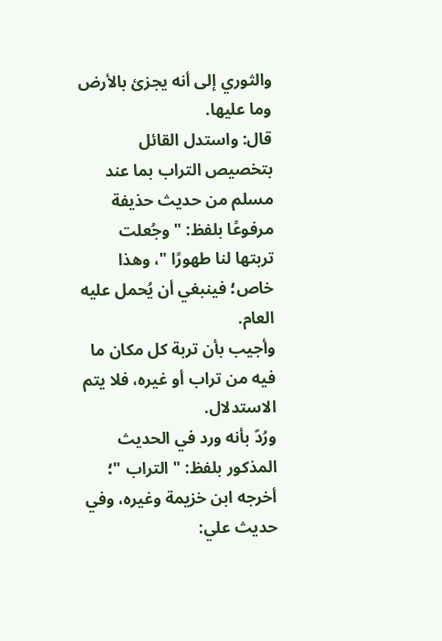والثوري إلى أنه يجزئ بالأرض وما عليها.
قال: واستدل القائل بتخصيص التراب بما عند مسلم من حديث حذيفة مرفوعًا بلفظ: " وجُعلت تربتها لنا طهورًا "، وهذا خاص؛ فينبغي أن يُحمل عليه العام.
وأجيب بأن تربة كل مكان ما فيه من تراب أو غيره، فلا يتم الاستدلال.
ورُدّ بأنه ورد في الحديث المذكور بلفظ: " التراب "؛ أخرجه ابن خزيمة وغيره، وفي حديث علي: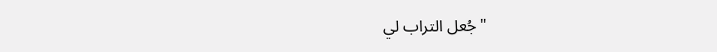" جُعل التراب لي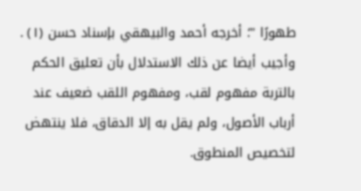طهورًا "؛ أخرجه أحمد والبيهقي بإسناد حسن (١) .
وأجيب أيضا عن ذلك الاستدلال بأن تعليق الحكم بالتربة مفهوم لقب، ومفهوم اللقب ضعيف عند أرباب الأصول، ولم يقل به إلا الدقاق، فلا ينتهض لتخصيص المنطوق.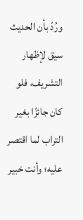ورُدّ بأن الحديث سيق لإظهار التشريف، فلو كان جائزًا بغير التراب لما اقتصر عليه؛ وأنت خبير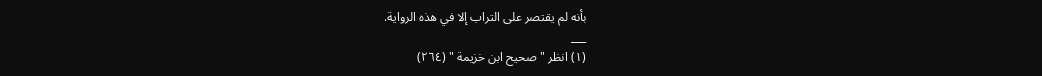بأنه لم يقتصر على التراب إلا في هذه الرواية.
___
(١) انظر " صحيح ابن خزيمة " (٢٦٤)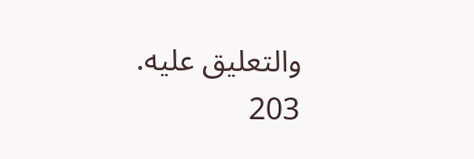والتعليق عليه.
203